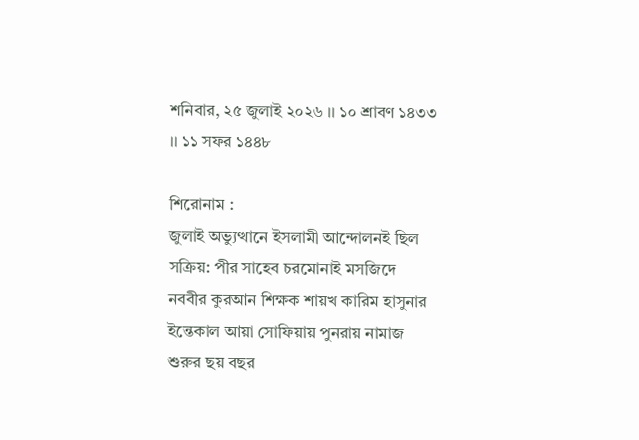শনিবার, ২৫ জুলাই ২০২৬ ।। ১০ শ্রাবণ ১৪৩৩ ।। ১১ সফর ১৪৪৮

শিরোনাম :
জুলাই অভ্যুত্থানে ইসলামী আন্দোলনই ছিল সক্রিয়: পীর সাহেব চরমোনাই মসজিদে নববীর কুরআন শিক্ষক শায়খ কারিম হাসুনার ইন্তেকাল আয়া সোফিয়ায় পুনরায় নামাজ শুরুর ছয় বছর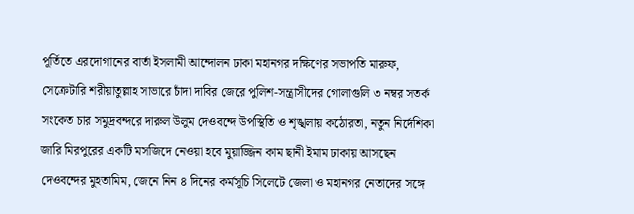পূর্তিতে এরদোগানের বার্তা ইসলামী আন্দোলন ঢাকা মহানগর দক্ষিণের সভাপতি মারুফ, সেক্রেটারি শরীয়াতুল্লাহ সাভারে চাঁদা দাবির জেরে পুলিশ-সন্ত্রাসীদের গোলাগুলি ৩ নম্বর সতর্ক সংকেত চার সমুদ্রবন্দরে দারুল উলুম দেওবন্দে উপস্থিতি ও শৃঙ্খলায় কঠোরতা, নতুন নির্দেশিকা জারি মিরপুরের একটি মসজিদে নেওয়া হবে মুয়াজ্জিন কাম ছানী ইমাম ঢাকায় আসছেন দেওবন্দের মুহতামিম, জেনে নিন ৪ দিনের কর্মসূচি সিলেটে জেলা ও মহানগর নেতাদের সঙ্গে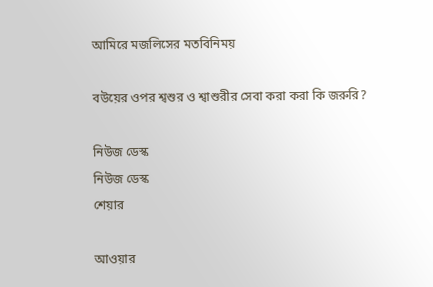আমিরে মজলিসের মতবিনিময়

বউয়ের ওপর শ্বশুর ও শ্বাশুরীর সেবা করা করা কি জরুরি?

নিউজ ডেস্ক
নিউজ ডেস্ক
শেয়ার

আওয়ার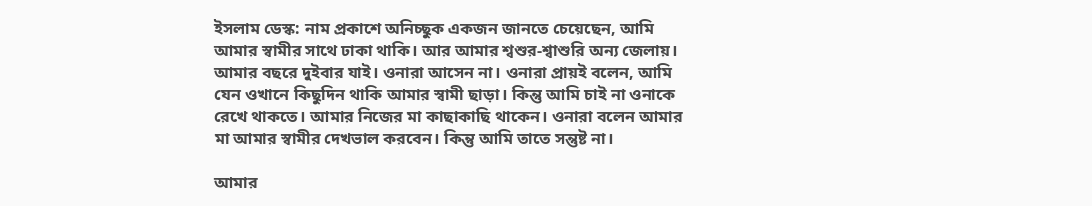ইসলাম ডেস্ক: নাম প্রকাশে অনিচ্ছুক একজন জানতে চেয়েছেন, আমি আমার স্বামীর সাথে ঢাকা থাকি। আর আমার শ্বশুর-শ্বাশুরি অন্য জেলায়। আমার বছরে দুইবার যাই। ওনারা আসেন না। ওনারা প্রায়ই বলেন, আমি যেন ওখানে কিছুদিন থাকি আমার স্বামী ছাড়া। কিন্তু আমি চাই না ওনাকে রেখে থাকতে। আমার নিজের মা কাছাকাছি থাকেন। ওনারা বলেন আমার মা আমার স্বামীর দেখভাল করবেন। কিন্তু আমি তাতে সন্তুষ্ট না।

আমার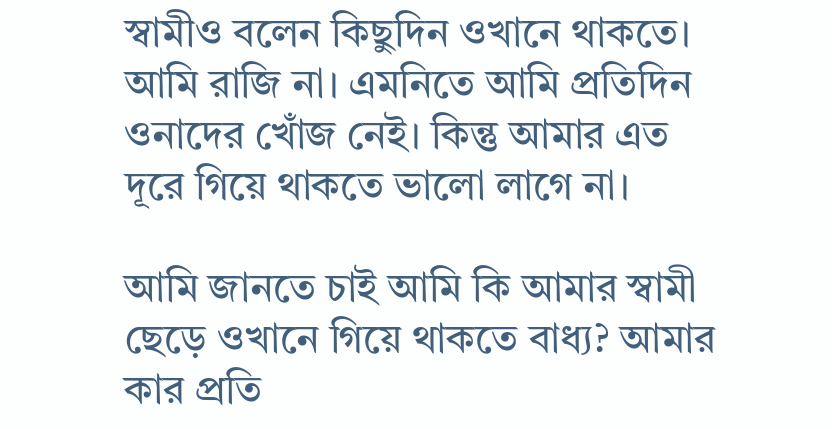স্বামীও বলেন কিছুদিন ওখানে থাকতে। আমি রাজি না। এমনিতে আমি প্রতিদিন ওনাদের খোঁজ নেই। কিন্তু আমার এত দূরে গিয়ে থাকতে ভালো লাগে না।

আমি জানতে চাই আমি কি আমার স্বামী ছেড়ে ওখানে গিয়ে থাকতে বাধ্য? আমার কার প্রতি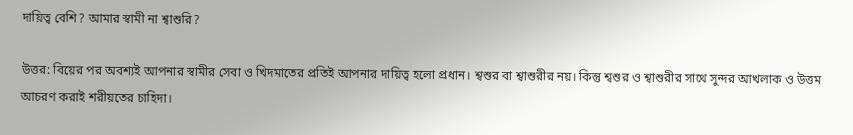দায়িত্ব বেশি? আমার স্বামী না শ্বাশুরি?

উত্তর: বিয়ের পর অবশ্যই আপনার স্বামীর সেবা ও খিদমাতের প্রতিই আপনার দায়িত্ব হলো প্রধান। শ্বশুর বা শ্বাশুরীর নয়। কিন্তু শ্বশুর ও শ্বাশুরীর সাথে সুন্দর আখলাক ও উত্তম আচরণ করাই শরীয়তের চাহিদা।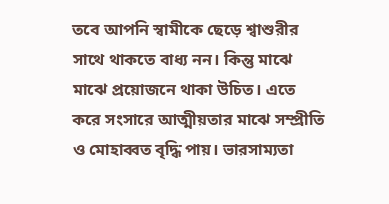তবে আপনি স্বামীকে ছেড়ে শ্বাশুরীর সাথে থাকতে বাধ্য নন। কিন্তু মাঝে মাঝে প্রয়োজনে থাকা উচিত। এতে করে সংসারে আত্মীয়তার মাঝে সম্প্রীতি ও মোহাব্বত বৃদ্ধি পায়। ভারসাম্যতা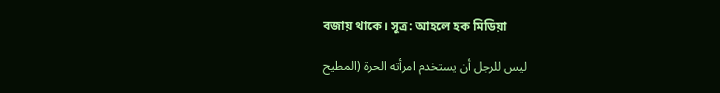বজায় থাকে। সূত্র: আহলে হক মিডিয়া

ليس للرجل أن يستخدم امرأته الحرة (المطيح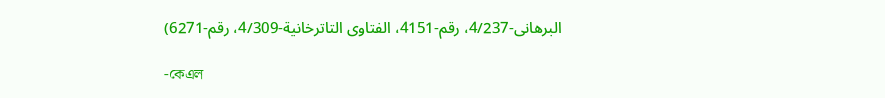البرهانى-4/237، رقم-4151، الفتاوى التاترخانية-4/309، رقم-6271)

-কেএল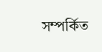সম্পর্কিত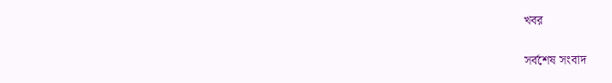খবর

সর্বশেষ সংবাদ